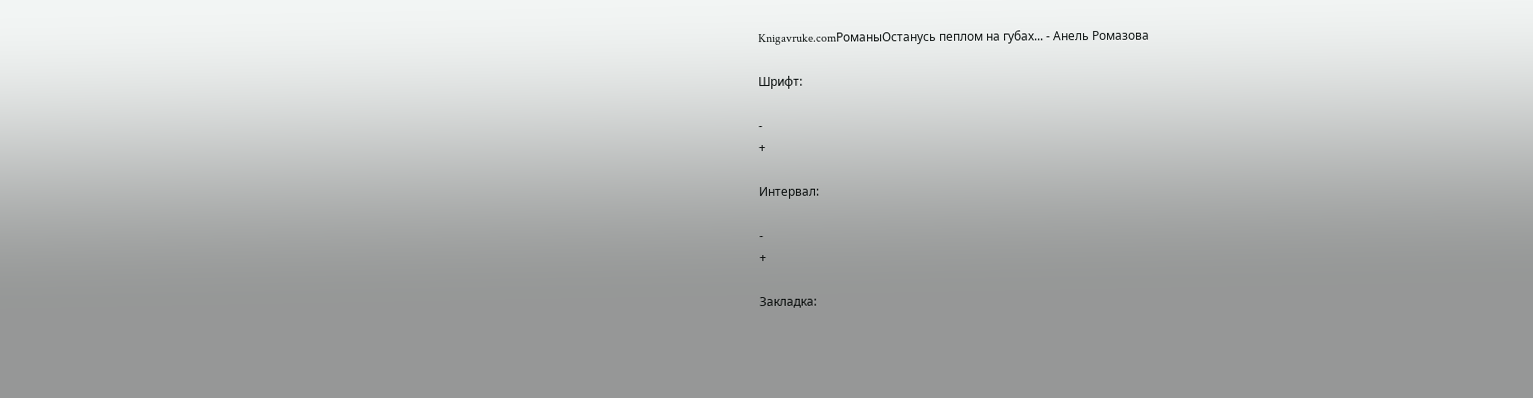Knigavruke.comРоманыОстанусь пеплом на губах... - Анель Ромазова

Шрифт:

-
+

Интервал:

-
+

Закладка: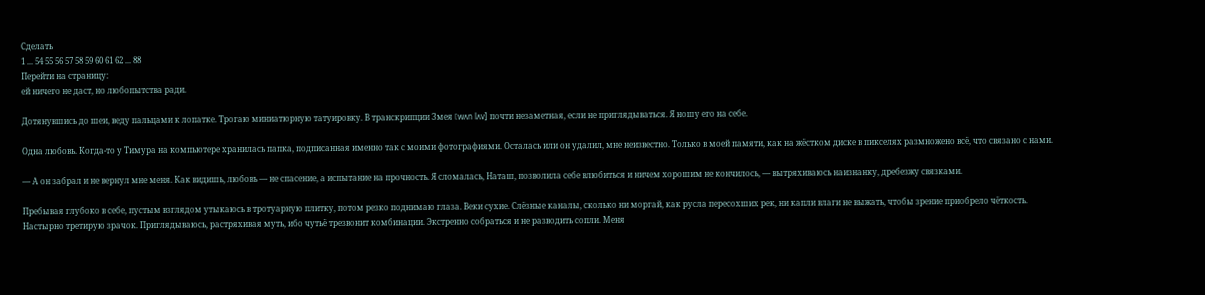Сделать
1 ... 54 55 56 57 58 59 60 61 62 ... 88
Перейти на страницу:
ей ничего не даст, но любопытства ради.

Дотянувшись до шеи, веду пальцами к лопатке. Трогаю миниатюрную татуировку. В транскрипции Змея [wʌn lʌv] почти незаметная, если не приглядываться. Я ношу его на себе.

Одна любовь. Когда-то у Тимура на компьютере хранилась папка, подписанная именно так с моими фотографиями. Осталась или он удалил, мне неизвестно. Только в моей памяти, как на жёстком диске в пикселях размножено всё, что связано с нами.

— А он забрал и не вернул мне меня. Как видишь, любовь — не спасение, а испытание на прочность. Я сломалась, Наташ, позволила себе влюбиться и ничем хорошим не кончилось, — вытряхиваюсь наизнанку, дребезжу связками.

Пребывая глубоко в себе, пустым взглядом утыкаюсь в тротуарную плитку, потом резко поднимаю глаза. Веки сухие. Слёзные каналы, сколько ни моргай, как русла пересохших рек, ни капли влаги не выжать, чтобы зрение приобрело чёткость. Настырно третирую зрачок. Приглядываюсь, растряхивая муть, ибо чутьё трезвонит комбинации. Экстренно собраться и не разводить сопли. Меня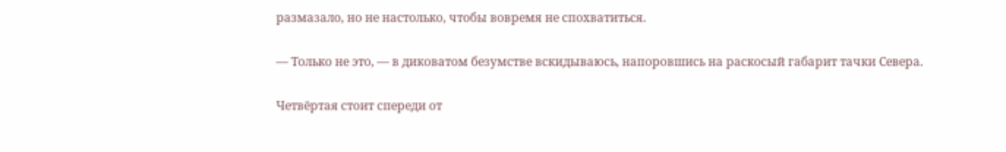размазало, но не настолько, чтобы вовремя не спохватиться.

— Только не это, — в диковатом безумстве вскидываюсь, напоровшись на раскосый габарит тачки Севера.

Четвёртая стоит спереди от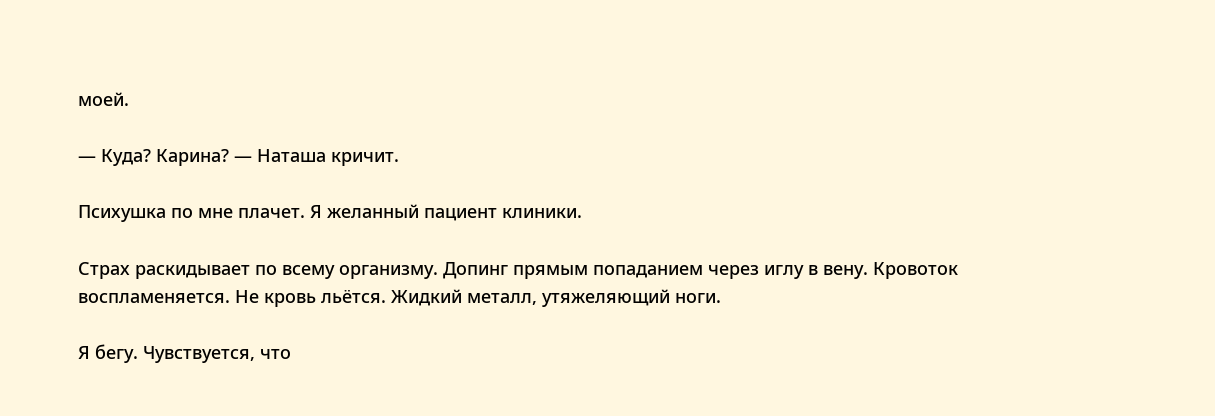моей.

— Куда? Карина? — Наташа кричит.

Психушка по мне плачет. Я желанный пациент клиники.

Страх раскидывает по всему организму. Допинг прямым попаданием через иглу в вену. Кровоток воспламеняется. Не кровь льётся. Жидкий металл, утяжеляющий ноги.

Я бегу. Чувствуется, что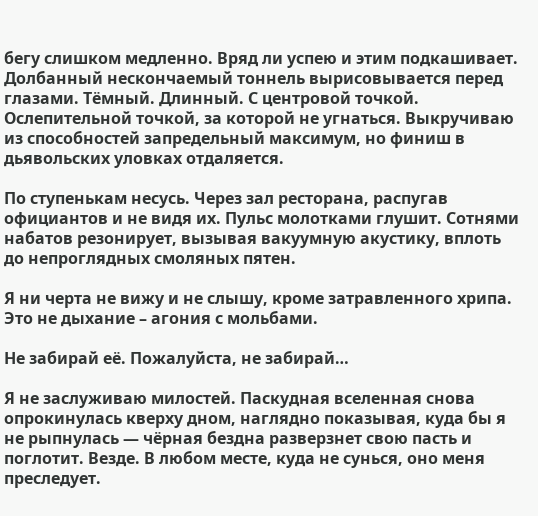бегу слишком медленно. Вряд ли успею и этим подкашивает. Долбанный нескончаемый тоннель вырисовывается перед глазами. Тёмный. Длинный. С центровой точкой. Ослепительной точкой, за которой не угнаться. Выкручиваю из способностей запредельный максимум, но финиш в дьявольских уловках отдаляется.

По ступенькам несусь. Через зал ресторана, распугав официантов и не видя их. Пульс молотками глушит. Сотнями набатов резонирует, вызывая вакуумную акустику, вплоть до непроглядных смоляных пятен.

Я ни черта не вижу и не слышу, кроме затравленного хрипа. Это не дыхание – агония с мольбами.

Не забирай её. Пожалуйста, не забирай…

Я не заслуживаю милостей. Паскудная вселенная снова опрокинулась кверху дном, наглядно показывая, куда бы я не рыпнулась — чёрная бездна разверзнет свою пасть и поглотит. Везде. В любом месте, куда не сунься, оно меня преследует.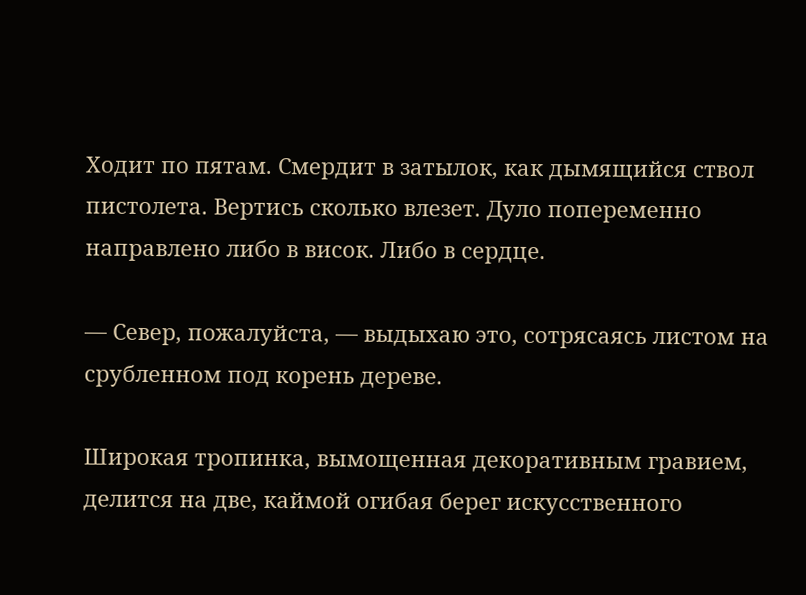Ходит по пятам. Смердит в затылок, как дымящийся ствол пистолета. Вертись сколько влезет. Дуло попеременно направлено либо в висок. Либо в сердце.

— Север, пожалуйста, — выдыхаю это, сотрясаясь листом на срубленном под корень дереве.

Широкая тропинка, вымощенная декоративным гравием, делится на две, каймой огибая берег искусственного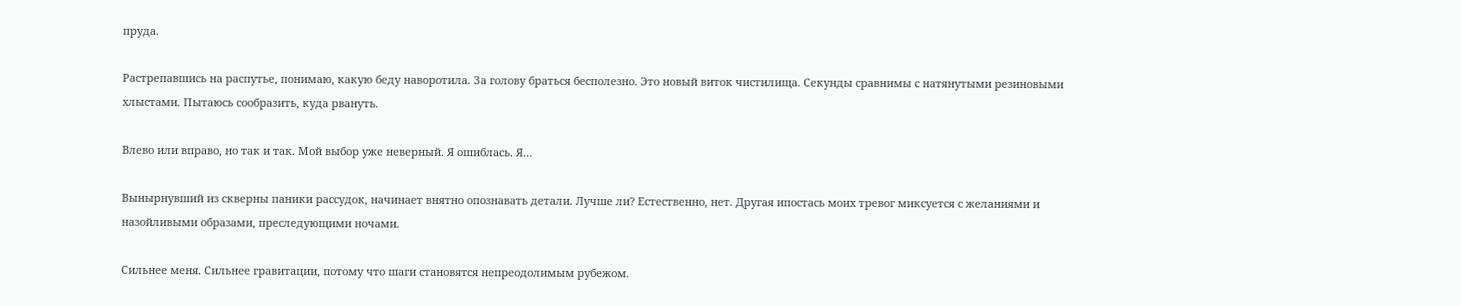пруда.

Растрепавшись на распутье, понимаю, какую беду наворотила. За голову браться бесполезно. Это новый виток чистилища. Секунды сравнимы с натянутыми резиновыми хлыстами. Пытаюсь сообразить, куда рвануть.

Влево или вправо, но так и так. Мой выбор уже неверный. Я ошиблась. Я…

Вынырнувший из скверны паники рассудок, начинает внятно опознавать детали. Лучше ли? Естественно, нет. Другая ипостась моих тревог миксуется с желаниями и назойливыми образами, преследующими ночами.

Сильнее меня. Сильнее гравитации, потому что шаги становятся непреодолимым рубежом.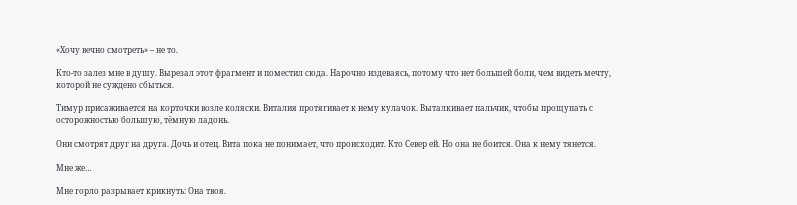«Хочу вечно смотреть» – не то.

Кто-то залез мне в душу. Вырезал этот фрагмент и поместил сюда. Нарочно издеваясь, потому что нет большей боли, чем видеть мечту, которой не суждено сбыться.

Тимур присаживается на корточки возле коляски. Виталия протягивает к нему кулачок. Выталкивает пальчик, чтобы прощупать с осторожностью большую, тёмную ладонь.

Они смотрят друг на друга. Дочь и отец. Вита пока не понимает, что происходит. Кто Север ей. Но она не боится. Она к нему тянется.

Мне же…

Мне горло разрывает крикнуть: Она твоя.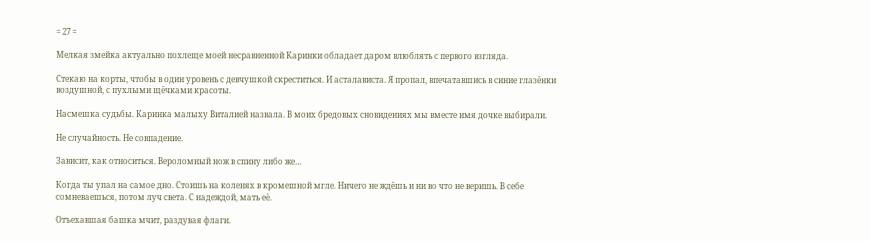= 27 =

Мелкая змейка актуально похлеще моей несравненной Каринки обладает даром влюблять с первого взгляда.

Стекаю на корты, чтобы в один уровень с девчушкой скреститься. И асталависта. Я пропал, впечатавшись в синие глазёнки воздушной, с пухлыми щёчками красоты.

Насмешка судьбы. Каринка малыху Виталией назвала. В моих бредовых сновидениях мы вместе имя дочке выбирали.

Не случайность. Не совпадение.

Зависит, как относиться. Вероломный нож в спину либо же…

Когда ты упал на самое дно. Стоишь на коленях в кромешной мгле. Ничего не ждёшь и ни во что не веришь. В себе сомневаешься, потом луч света. С надеждой, мать её.

Отъехавшая башка мчит, раздувая флаги.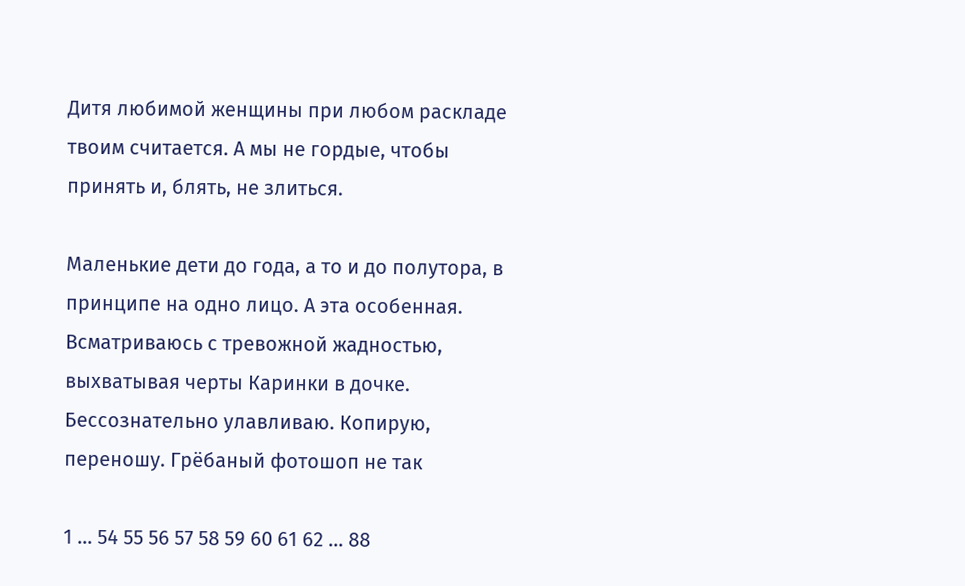Дитя любимой женщины при любом раскладе твоим считается. А мы не гордые, чтобы принять и, блять, не злиться.

Маленькие дети до года, а то и до полутора, в принципе на одно лицо. А эта особенная. Всматриваюсь с тревожной жадностью, выхватывая черты Каринки в дочке. Бессознательно улавливаю. Копирую, переношу. Грёбаный фотошоп не так

1 ... 54 55 56 57 58 59 60 61 62 ... 88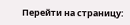Перейти на страницу: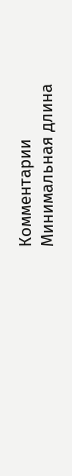Комментарии
Минимальная длина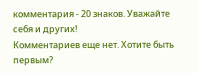комментария - 20 знаков. Уважайте себя и других!
Комментариев еще нет. Хотите быть первым?